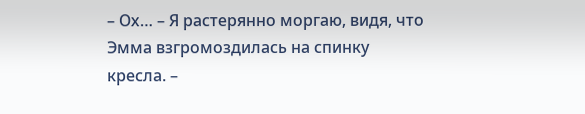– Ох… – Я растерянно моргаю, видя, что Эмма взгромоздилась на спинку кресла. –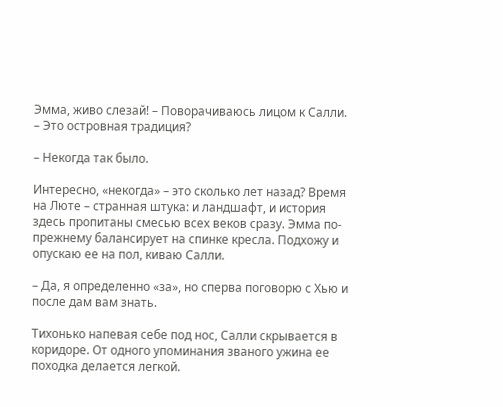Эмма, живо слезай! – Поворачиваюсь лицом к Салли. – Это островная традиция?

– Некогда так было.

Интересно, «некогда» – это сколько лет назад? Время на Люте – странная штука: и ландшафт, и история здесь пропитаны смесью всех веков сразу. Эмма по-прежнему балансирует на спинке кресла. Подхожу и опускаю ее на пол, киваю Салли.

– Да, я определенно «за», но сперва поговорю с Хью и после дам вам знать.

Тихонько напевая себе под нос, Салли скрывается в коридоре. От одного упоминания званого ужина ее походка делается легкой.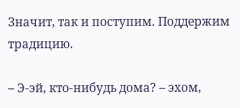Значит, так и поступим. Поддержим традицию.

– Э-эй, кто-нибудь дома? – эхом,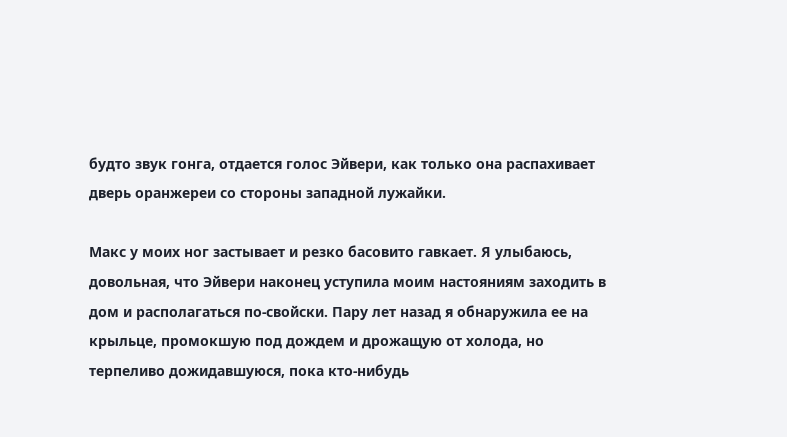будто звук гонга, отдается голос Эйвери, как только она распахивает дверь оранжереи со стороны западной лужайки.

Макс у моих ног застывает и резко басовито гавкает. Я улыбаюсь, довольная, что Эйвери наконец уступила моим настояниям заходить в дом и располагаться по-свойски. Пару лет назад я обнаружила ее на крыльце, промокшую под дождем и дрожащую от холода, но терпеливо дожидавшуюся, пока кто-нибудь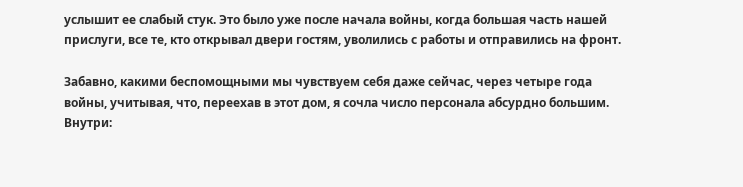услышит ее слабый стук. Это было уже после начала войны, когда большая часть нашей прислуги, все те, кто открывал двери гостям, уволились с работы и отправились на фронт.

Забавно, какими беспомощными мы чувствуем себя даже сейчас, через четыре года войны, учитывая, что, переехав в этот дом, я сочла число персонала абсурдно большим. Внутри: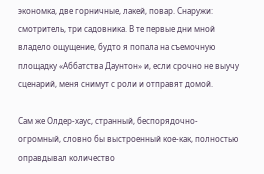экономка, две горничные, лакей, повар. Снаружи: смотритель, три садовника. В те первые дни мной владело ощущение, будто я попала на съемочную площадку «Аббатства Даунтон» и, если срочно не выучу сценарий, меня снимут с роли и отправят домой.

Сам же Олдер-хаус, странный, беспорядочно-огромный, словно бы выстроенный кое-как, полностью оправдывал количество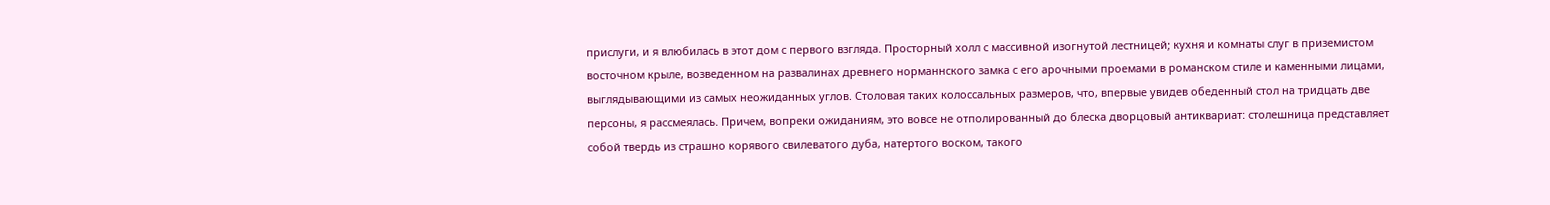прислуги, и я влюбилась в этот дом с первого взгляда. Просторный холл с массивной изогнутой лестницей; кухня и комнаты слуг в приземистом восточном крыле, возведенном на развалинах древнего норманнского замка с его арочными проемами в романском стиле и каменными лицами, выглядывающими из самых неожиданных углов. Столовая таких колоссальных размеров, что, впервые увидев обеденный стол на тридцать две персоны, я рассмеялась. Причем, вопреки ожиданиям, это вовсе не отполированный до блеска дворцовый антиквариат: столешница представляет собой твердь из страшно корявого свилеватого дуба, натертого воском, такого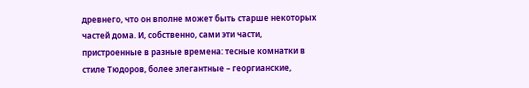древнего, что он вполне может быть старше некоторых частей дома. И, собственно, сами эти части, пристроенные в разные времена: тесные комнатки в стиле Тюдоров, более элегантные – георгианские,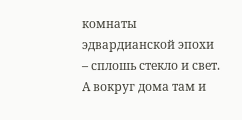комнаты эдвардианской эпохи – сплошь стекло и свет. А вокруг дома там и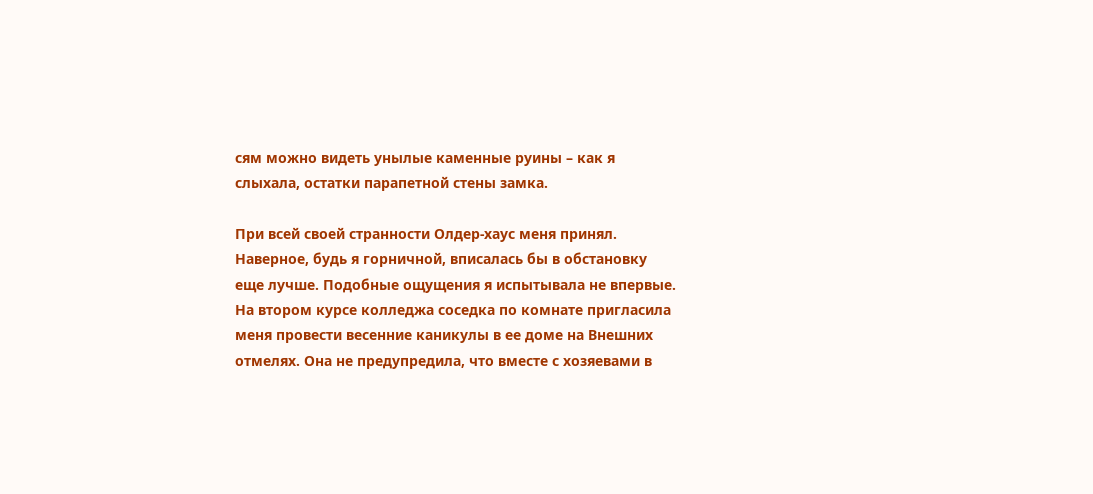сям можно видеть унылые каменные руины – как я слыхала, остатки парапетной стены замка.

При всей своей странности Олдер-хаус меня принял. Наверное, будь я горничной, вписалась бы в обстановку еще лучше. Подобные ощущения я испытывала не впервые. На втором курсе колледжа соседка по комнате пригласила меня провести весенние каникулы в ее доме на Внешних отмелях. Она не предупредила, что вместе с хозяевами в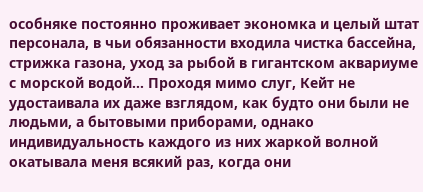особняке постоянно проживает экономка и целый штат персонала, в чьи обязанности входила чистка бассейна, стрижка газона, уход за рыбой в гигантском аквариуме с морской водой… Проходя мимо слуг, Кейт не удостаивала их даже взглядом, как будто они были не людьми, а бытовыми приборами, однако индивидуальность каждого из них жаркой волной окатывала меня всякий раз, когда они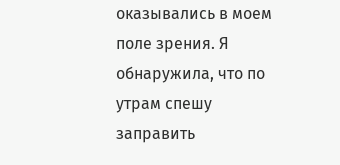оказывались в моем поле зрения. Я обнаружила, что по утрам спешу заправить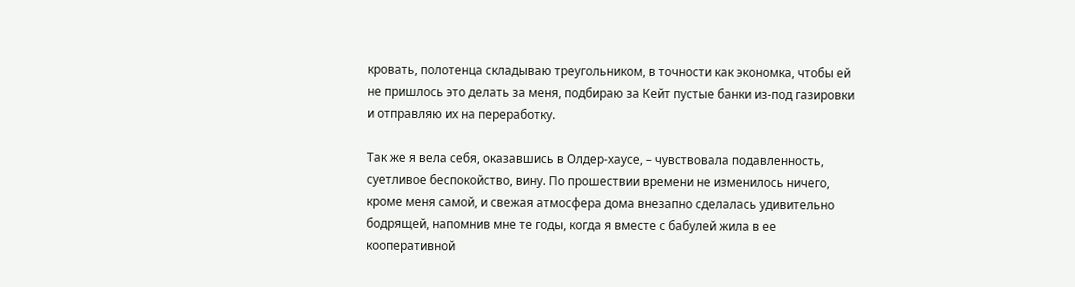кровать, полотенца складываю треугольником, в точности как экономка, чтобы ей не пришлось это делать за меня, подбираю за Кейт пустые банки из-под газировки и отправляю их на переработку.

Так же я вела себя, оказавшись в Олдер-хаусе, – чувствовала подавленность, суетливое беспокойство, вину. По прошествии времени не изменилось ничего, кроме меня самой, и свежая атмосфера дома внезапно сделалась удивительно бодрящей, напомнив мне те годы, когда я вместе с бабулей жила в ее кооперативной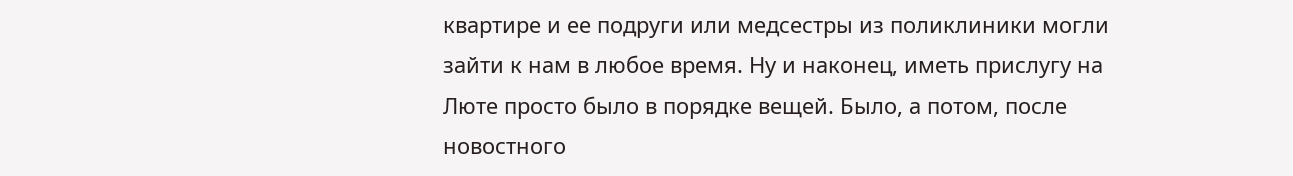квартире и ее подруги или медсестры из поликлиники могли зайти к нам в любое время. Ну и наконец, иметь прислугу на Люте просто было в порядке вещей. Было, а потом, после новостного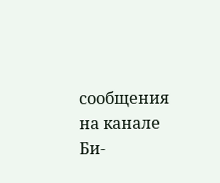сообщения на канале Би-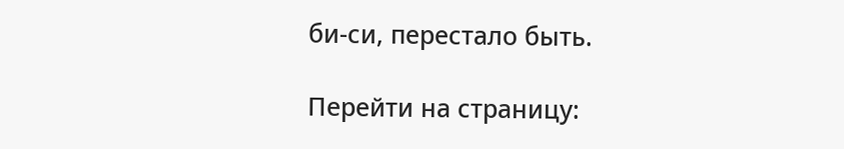би-си, перестало быть.

Перейти на страницу: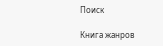Поиск

Книга жанров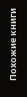Похожие книги